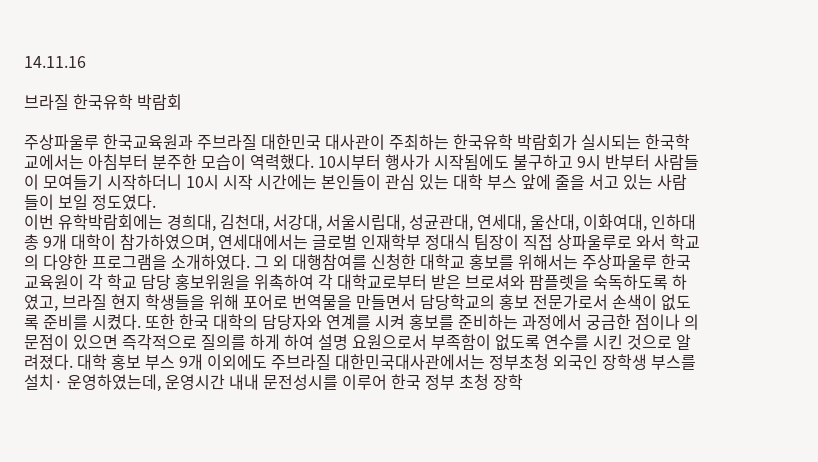14.11.16

브라질 한국유학 박람회

주상파울루 한국교육원과 주브라질 대한민국 대사관이 주최하는 한국유학 박람회가 실시되는 한국학교에서는 아침부터 분주한 모습이 역력했다. 10시부터 행사가 시작됨에도 불구하고 9시 반부터 사람들이 모여들기 시작하더니 10시 시작 시간에는 본인들이 관심 있는 대학 부스 앞에 줄을 서고 있는 사람들이 보일 정도였다.
이번 유학박람회에는 경희대, 김천대, 서강대, 서울시립대, 성균관대, 연세대, 울산대, 이화여대, 인하대 총 9개 대학이 참가하였으며, 연세대에서는 글로벌 인재학부 정대식 팀장이 직접 상파울루로 와서 학교의 다양한 프로그램을 소개하였다. 그 외 대행참여를 신청한 대학교 홍보를 위해서는 주상파울루 한국교육원이 각 학교 담당 홍보위원을 위촉하여 각 대학교로부터 받은 브로셔와 팜플렛을 숙독하도록 하였고, 브라질 현지 학생들을 위해 포어로 번역물을 만들면서 담당학교의 홍보 전문가로서 손색이 없도록 준비를 시켰다. 또한 한국 대학의 담당자와 연계를 시켜 홍보를 준비하는 과정에서 궁금한 점이나 의문점이 있으면 즉각적으로 질의를 하게 하여 설명 요원으로서 부족함이 없도록 연수를 시킨 것으로 알려졌다. 대학 홍보 부스 9개 이외에도 주브라질 대한민국대사관에서는 정부초청 외국인 장학생 부스를 설치· 운영하였는데, 운영시간 내내 문전성시를 이루어 한국 정부 초청 장학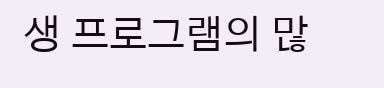생 프로그램의 많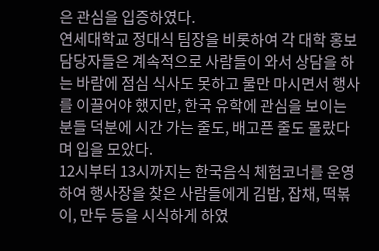은 관심을 입증하였다.
연세대학교 정대식 팀장을 비롯하여 각 대학 홍보담당자들은 계속적으로 사람들이 와서 상담을 하는 바람에 점심 식사도 못하고 물만 마시면서 행사를 이끌어야 했지만, 한국 유학에 관심을 보이는 분들 덕분에 시간 가는 줄도, 배고픈 줄도 몰랐다며 입을 모았다.
12시부터 13시까지는 한국음식 체험코너를 운영하여 행사장을 찾은 사람들에게 김밥, 잡채, 떡볶이, 만두 등을 시식하게 하였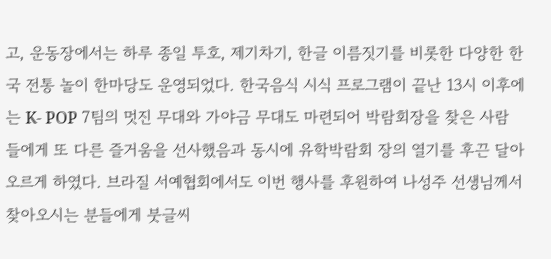고, 운동장에서는 하루 종일 투호, 제기차기, 한글 이름짓기를 비롯한 다양한 한국 전통 놀이 한마당도 운영되었다. 한국음식 시식 프로그램이 끝난 13시 이후에는 K- POP 7팀의 멋진 무대와 가야금 무대도 마련되어 박람회장을 찾은 사람들에게 또 다른 즐거움을 선사했음과 동시에 유학박람회 장의 열기를 후끈 달아오르게 하였다. 브라질 서예협회에서도 이번 행사를 후원하여 나성주 선생님께서 찾아오시는 분들에게 붓글씨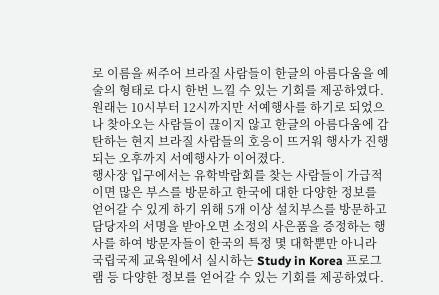로 이름을 써주어 브라질 사람들이 한글의 아름다움을 예술의 형태로 다시 한번 느낄 수 있는 기회를 제공하였다. 원래는 10시부터 12시까지만 서예행사를 하기로 되었으나 찾아오는 사람들이 끊이지 않고 한글의 아름다움에 감탄하는 현지 브라질 사람들의 호응이 뜨거워 행사가 진행되는 오후까지 서예행사가 이어졌다.
행사장 입구에서는 유학박람회를 찾는 사람들이 가급적이면 많은 부스를 방문하고 한국에 대한 다양한 정보를 얻어갈 수 있게 하기 위해 5개 이상 설치부스를 방문하고 담당자의 서명을 받아오면 소정의 사은품을 증정하는 행사를 하여 방문자들이 한국의 특정 몇 대학뿐만 아니라 국립국제 교육원에서 실시하는 Study in Korea 프로그램 등 다양한 정보를 얻어갈 수 있는 기회를 제공하였다.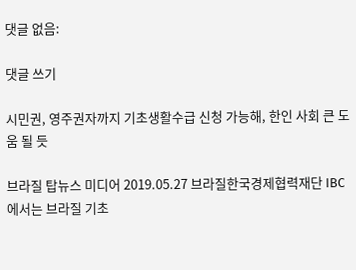댓글 없음:

댓글 쓰기

시민권, 영주권자까지 기초생활수급 신청 가능해, 한인 사회 큰 도움 될 듯

브라질 탑뉴스 미디어 2019.05.27 브라질한국경제협력재단 IBC 에서는 브라질 기초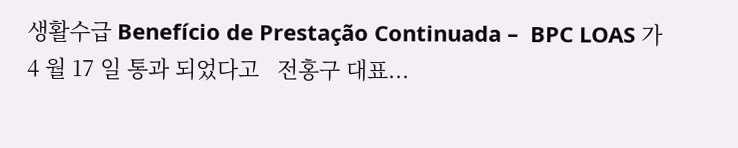생활수급 Benefício de Prestação Continuada –  BPC LOAS 가 4 월 17 일 통과 되었다고   전홍구 대표...